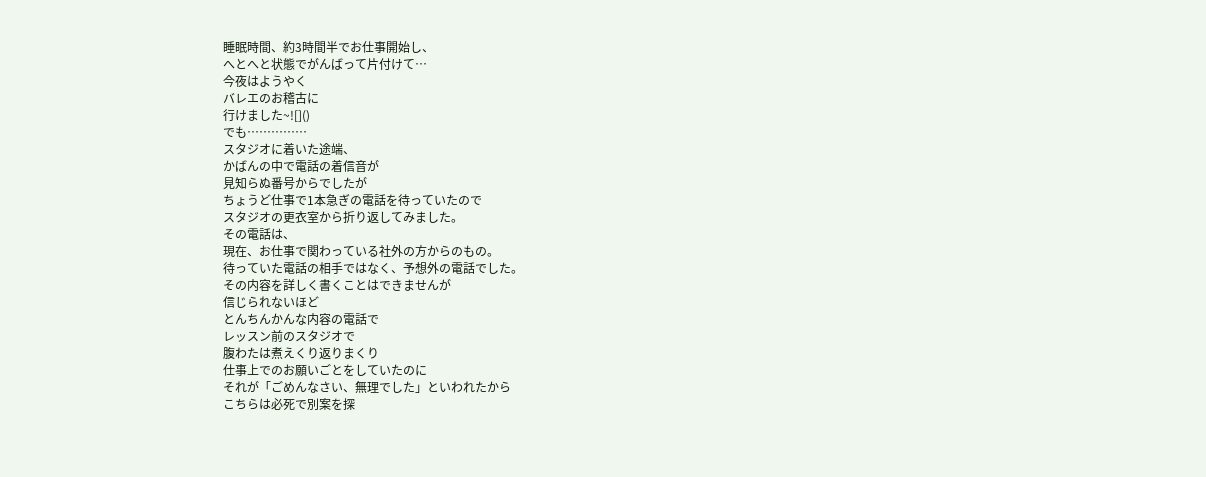睡眠時間、約3時間半でお仕事開始し、
へとへと状態でがんばって片付けて…
今夜はようやく
バレエのお稽古に
行けました~![]()
でも……………
スタジオに着いた途端、
かばんの中で電話の着信音が
見知らぬ番号からでしたが
ちょうど仕事で1本急ぎの電話を待っていたので
スタジオの更衣室から折り返してみました。
その電話は、
現在、お仕事で関わっている社外の方からのもの。
待っていた電話の相手ではなく、予想外の電話でした。
その内容を詳しく書くことはできませんが
信じられないほど
とんちんかんな内容の電話で
レッスン前のスタジオで
腹わたは煮えくり返りまくり
仕事上でのお願いごとをしていたのに
それが「ごめんなさい、無理でした」といわれたから
こちらは必死で別案を探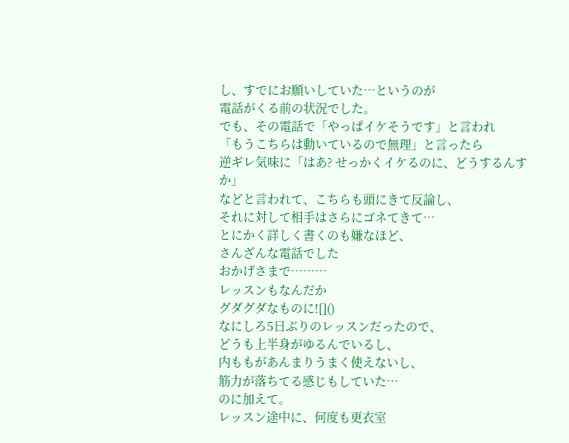し、すでにお願いしていた…というのが
電話がくる前の状況でした。
でも、その電話で「やっぱイケそうです」と言われ
「もうこちらは動いているので無理」と言ったら
逆ギレ気味に「はあ? せっかくイケるのに、どうするんすか」
などと言われて、こちらも頭にきて反論し、
それに対して相手はさらにゴネてきて…
とにかく詳しく書くのも嫌なほど、
さんざんな電話でした
おかげさまで………
レッスンもなんだか
グダグダなものに![]()
なにしろ5日ぶりのレッスンだったので、
どうも上半身がゆるんでいるし、
内ももがあんまりうまく使えないし、
筋力が落ちてる感じもしていた…
のに加えて。
レッスン途中に、何度も更衣室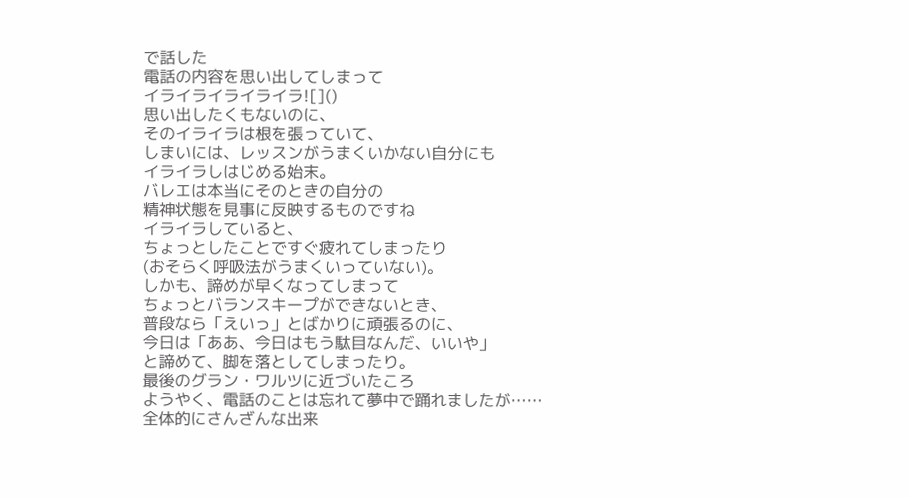で話した
電話の内容を思い出してしまって
イライライライライラ![]()
思い出したくもないのに、
そのイライラは根を張っていて、
しまいには、レッスンがうまくいかない自分にも
イライラしはじめる始末。
バレエは本当にそのときの自分の
精神状態を見事に反映するものですね
イライラしていると、
ちょっとしたことですぐ疲れてしまったり
(おそらく呼吸法がうまくいっていない)。
しかも、諦めが早くなってしまって
ちょっとバランスキープができないとき、
普段なら「えいっ」とばかりに頑張るのに、
今日は「ああ、今日はもう駄目なんだ、いいや」
と諦めて、脚を落としてしまったり。
最後のグラン・ワルツに近づいたころ
ようやく、電話のことは忘れて夢中で踊れましたが……
全体的にさんざんな出来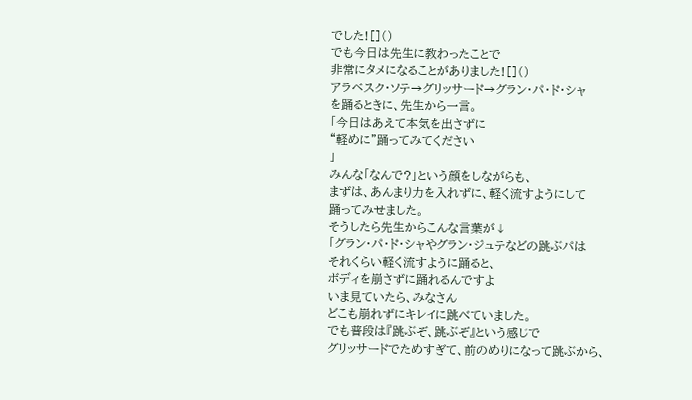でした![]()
でも今日は先生に教わったことで
非常にタメになることがありました![]()
アラベスク・ソテ→グリッサード→グラン・パ・ド・シャ
を踊るときに、先生から一言。
「今日はあえて本気を出さずに
“軽めに”踊ってみてください
」
みんな「なんで?」という顔をしながらも、
まずは、あんまり力を入れずに、軽く流すようにして
踊ってみせました。
そうしたら先生からこんな言葉が↓
「グラン・パ・ド・シャやグラン・ジュテなどの跳ぶパは
それくらい軽く流すように踊ると、
ボディを崩さずに踊れるんですよ
いま見ていたら、みなさん
どこも崩れずにキレイに跳べていました。
でも普段は『跳ぶぞ、跳ぶぞ』という感じで
グリッサードでためすぎて、前のめりになって跳ぶから、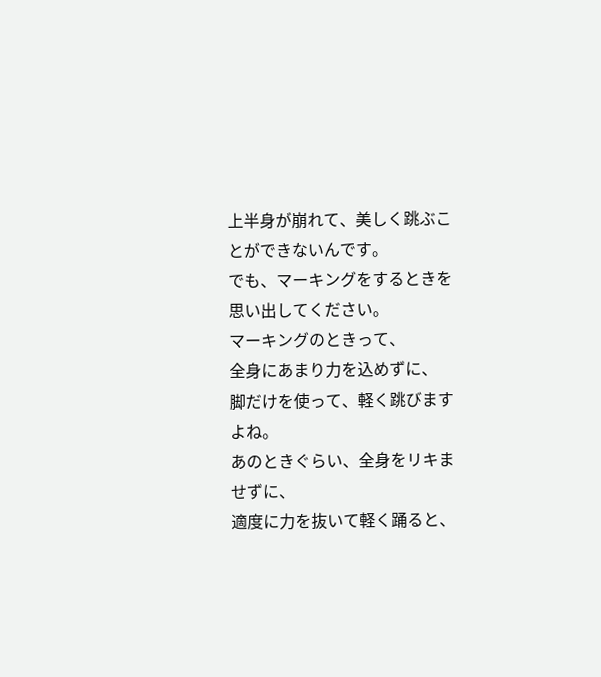上半身が崩れて、美しく跳ぶことができないんです。
でも、マーキングをするときを思い出してください。
マーキングのときって、
全身にあまり力を込めずに、
脚だけを使って、軽く跳びますよね。
あのときぐらい、全身をリキませずに、
適度に力を抜いて軽く踊ると、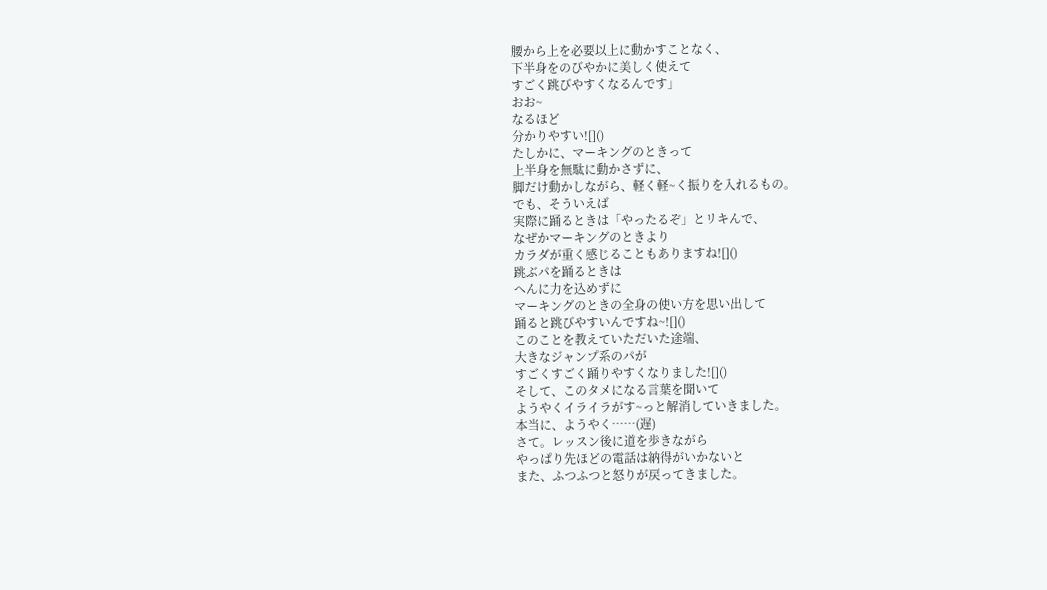腰から上を必要以上に動かすことなく、
下半身をのびやかに美しく使えて
すごく跳びやすくなるんです」
おお~
なるほど
分かりやすい![]()
たしかに、マーキングのときって
上半身を無駄に動かさずに、
脚だけ動かしながら、軽く軽~く振りを入れるもの。
でも、そういえば
実際に踊るときは「やったるぞ」とリキんで、
なぜかマーキングのときより
カラダが重く感じることもありますね![]()
跳ぶパを踊るときは
へんに力を込めずに
マーキングのときの全身の使い方を思い出して
踊ると跳びやすいんですね~![]()
このことを教えていただいた途端、
大きなジャンプ系のパが
すごくすごく踊りやすくなりました![]()
そして、このタメになる言葉を聞いて
ようやくイライラがす~っと解消していきました。
本当に、ようやく……(遅)
さて。レッスン後に道を歩きながら
やっぱり先ほどの電話は納得がいかないと
また、ふつふつと怒りが戻ってきました。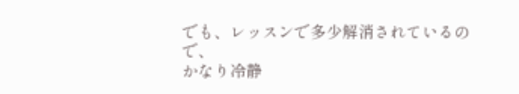でも、レッスンで多少解消されているので、
かなり冷静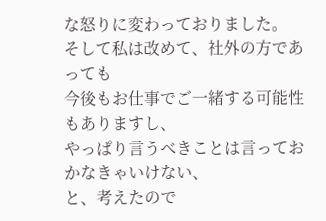な怒りに変わっておりました。
そして私は改めて、社外の方であっても
今後もお仕事でご一緒する可能性もありますし、
やっぱり言うべきことは言っておかなきゃいけない、
と、考えたので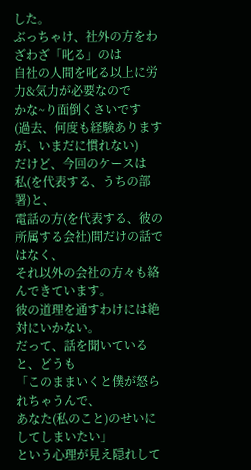した。
ぶっちゃけ、社外の方をわざわざ「叱る」のは
自社の人間を叱る以上に労力&気力が必要なので
かな~り面倒くさいです
(過去、何度も経験ありますが、いまだに慣れない)
だけど、今回のケースは
私(を代表する、うちの部署)と、
電話の方(を代表する、彼の所属する会社)間だけの話ではなく、
それ以外の会社の方々も絡んできています。
彼の道理を通すわけには絶対にいかない。
だって、話を聞いていると、どうも
「このままいくと僕が怒られちゃうんで、
あなた(私のこと)のせいにしてしまいたい」
という心理が見え隠れして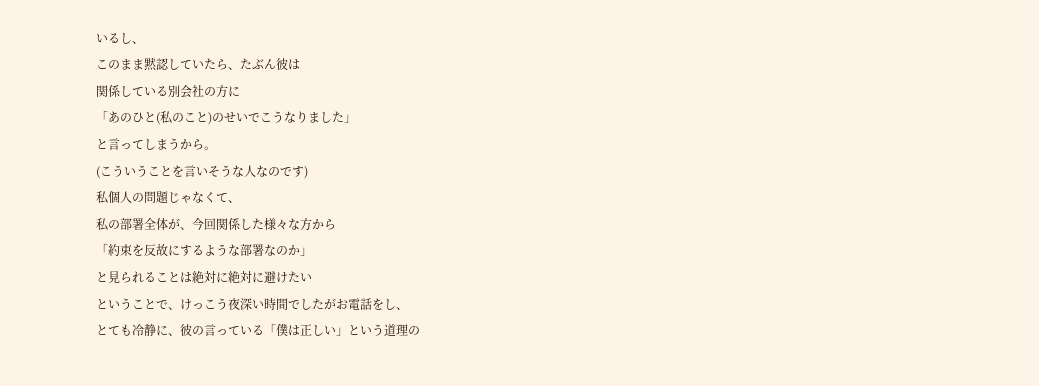いるし、
このまま黙認していたら、たぶん彼は
関係している別会社の方に
「あのひと(私のこと)のせいでこうなりました」
と言ってしまうから。
(こういうことを言いそうな人なのです)
私個人の問題じゃなくて、
私の部署全体が、今回関係した様々な方から
「約束を反故にするような部署なのか」
と見られることは絶対に絶対に避けたい
ということで、けっこう夜深い時間でしたがお電話をし、
とても冷静に、彼の言っている「僕は正しい」という道理の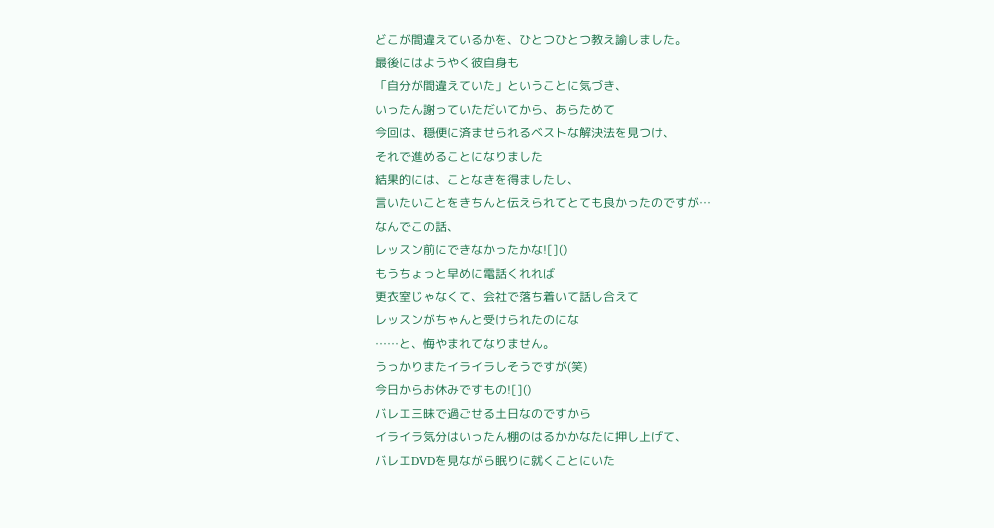どこが間違えているかを、ひとつひとつ教え諭しました。
最後にはようやく彼自身も
「自分が間違えていた」ということに気づき、
いったん謝っていただいてから、あらためて
今回は、穏便に済ませられるベストな解決法を見つけ、
それで進めることになりました
結果的には、ことなきを得ましたし、
言いたいことをきちんと伝えられてとても良かったのですが…
なんでこの話、
レッスン前にできなかったかな![]()
もうちょっと早めに電話くれれば
更衣室じゃなくて、会社で落ち着いて話し合えて
レッスンがちゃんと受けられたのにな
……と、悔やまれてなりません。
うっかりまたイライラしそうですが(笑)
今日からお休みですもの![]()
バレエ三昧で過ごせる土日なのですから
イライラ気分はいったん棚のはるかかなたに押し上げて、
バレエDVDを見ながら眠りに就くことにいた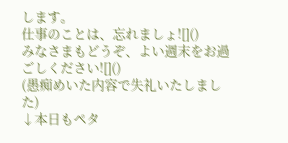します。
仕事のことは、忘れましょ![]()
みなさまもどうぞ、よい週末をお過ごしください![]()
(愚痴めいた内容で失礼いたしました)
↓本日もペタ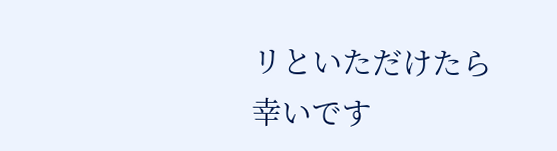リといただけたら幸いです